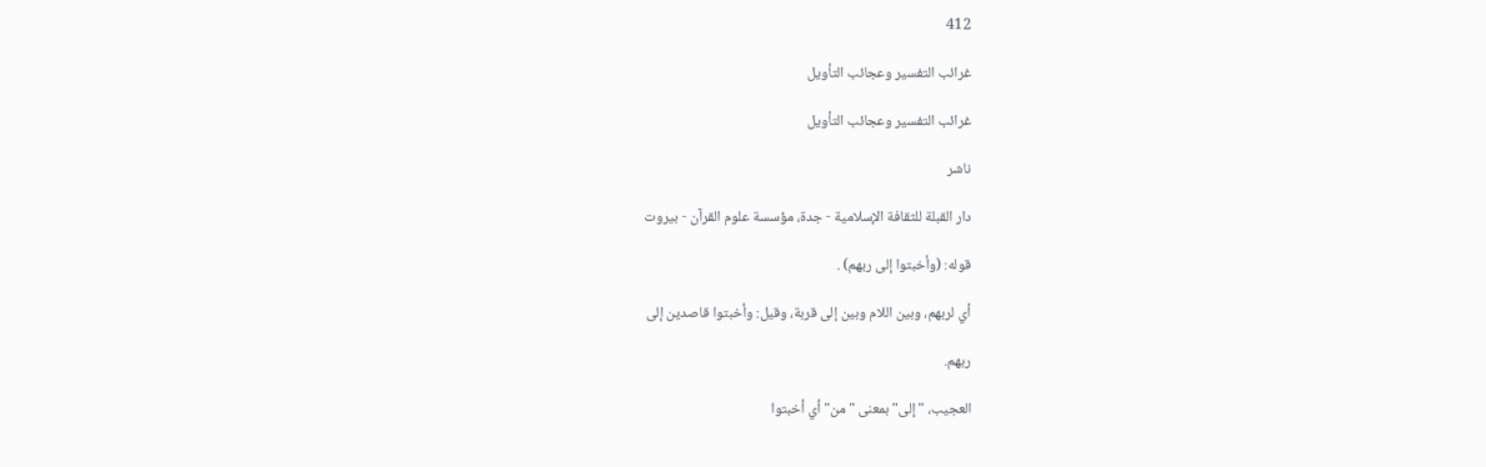412

غرائب التفسير وعجائب التأويل

غرائب التفسير وعجائب التأويل

ناشر

دار القبلة للثقافة الإسلامية - جدة، مؤسسة علوم القرآن - بيروت

قوله: (وأخبتوا إلى ربهم) .

أي لربهم، وبين اللام وبين إلى قربة، وقيل: وأخبتوا قاصدين إلى

ربهم.

العجيب، "إلى" بمعنى "من" أي أخبتوا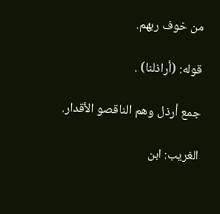من خوف ربهم.

قوله: (أراذلنا) .

جمع أرذل وهم الناقصو الأقدار.

الغريب: ابن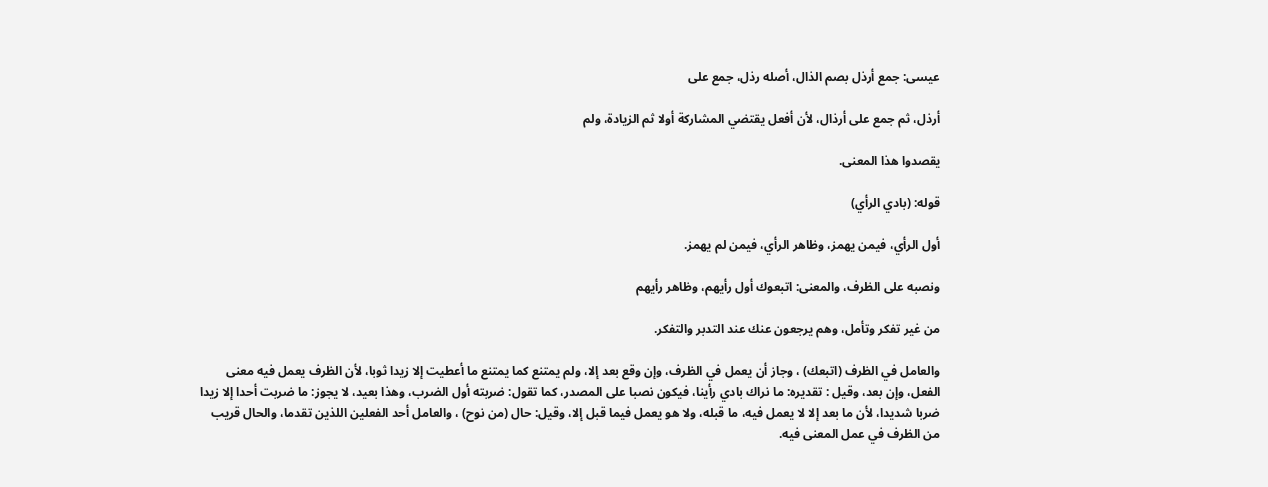عيسى: جمع أرذل بصم الذال، أصله رذل، جمع على

أرذل، ثم جمع على أرذال، لأن أفعل يقتضي المشاركة أولا ثم الزيادة، ولم

يقصدوا هذا المعنى.

قوله: (بادي الرأي)

أول الرأي، فيمن يهمز، وظاهر الرأي، فيمن لم يهمز.

ونصبه على الظرف، والمعنى: اتبعوك أول رأيهم، وظاهر رأيهم

من غير تفكر وتأمل، وهم يرجعون عنك عند التدبر والتفكر.

والعامل في الظرف (اتبعك) ، وجاز أن يعمل في الظرف، وإن وقع بعد إلا، ولم يمتنع كما يمتنع ما أعطيت إلا زيدا ثوبا، لأن الظرف يعمل فيه معنى الفعل، وإن بعد، وقيل : تقديره: ما نراك بادي رأينا، فيكون نصبا على المصدر، كما تقول: ضربته أول الضرب، وهذا بعيد، لا يجوز: ما ضربت أحدا إلا زيدا ضربا شديدا، لأن ما بعد إلا لا يعمل فيه، ما قبله، ولا هو يعمل فيما قبل إلا، وقيل: حال (من نوح) ، والعامل أحد الفعلين اللذين تقدما، والحال قريب من الظرف في عمل المعنى فيه.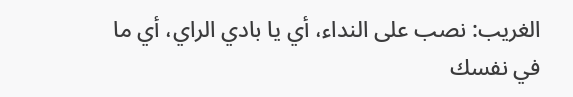الغريب: نصب على النداء، أي يا بادي الراي، أي ما في نفسك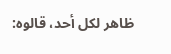ظاهر لكل أحد، قالوه: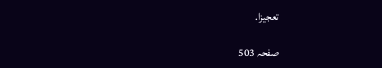تعجيزا.

صفحہ 503